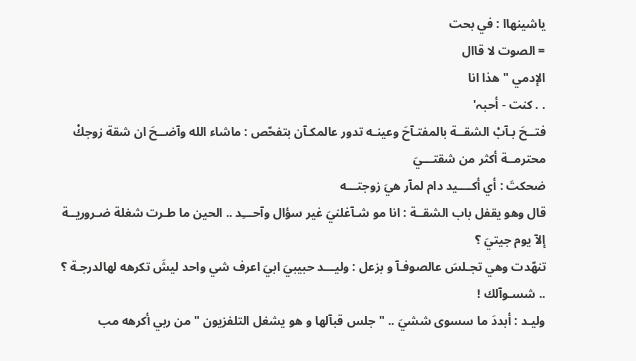ياشينھاا : في بحت
= الصوت لا قاال
الإدمي " هذا انا
. . كنت - أحبہ'
فتــحَ بـآبْ الشقــة بالمفتـآحَ وعينـه تدور عالمكـآن بتفحّص : ماشاء الله وآضــحَ ان شقة زوجكْ محترمــة أكثر من شقتـــيَ
ضحكتَ : أي أكــــيد دام لمآر هيَ زوجتـــه
قال وهو يقفل باب الشقــة : انا مو شـآغلنيَ غير سؤال وآحـــِد .. الحين ما طـرت شغلة ضـروريــة إلآ يوم جيتيَ ؟
تنهّدت وهي تجـلسَ عالصوفـآ و بزعل : وليـــد حبيبيَ ابيَ اعرف شي واحد ليشَ تكرهه لهالدرجـة ؟ .. شسـوآلك !
وليـد : أبددَ ما سسوى ششيَ .. " جلس قبآلها و هو يشغل التلفزيون " من ربي أكرهه مب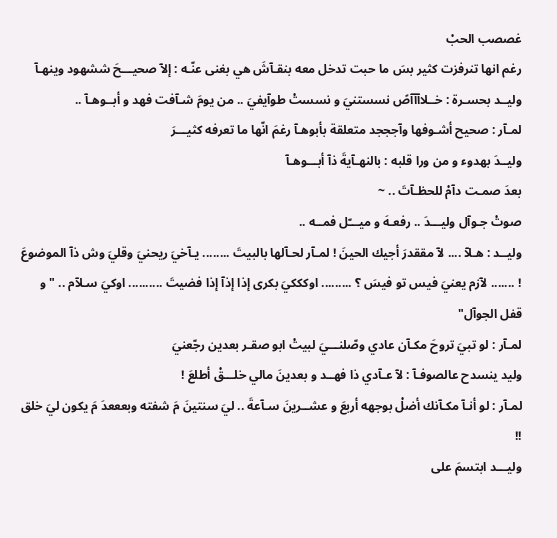غصصب الحبْ
رغم انها تنرفزت كثير بسَ ما حبت تدخل معه بنقـآشَ هي بغنى عنّـه : إلآ صحيـــحَ ششهود وينهـآ
وليــد بحسـرة : خــلاآآآصً نسستنيَ و نسستْ طوآيفيَ .. من يومَ شـآفت فهد و أبــوهـآ ..
لمـآر : صحيح أشـوفها وآجججد متعلقة بأبوهـآ رغمَ انّها ما تعرفه كثيـــرَ
وليــدَ بهدوء و من ورا قلبه : بالنهـآيةَ ذآ أبـــوهـآ
بعدَ صمـت دآمْ للحظـآتَ .. ~
صوتْ جـوآل وليـــدَ .. رفعـهَ و ميـــّل فمــه ..
وليــد : هـلآ .... لآ مققدرَ أجيك الحينَ ! لمـآر لحـآلها بالبيتَ ........ يـآخيَ ريحنيَ وقليَ وش ذآ الموضوعَ ! ....... لآزم يعنيَ فيس تو فيسَ ؟ ......... اوكككيَ بكرى إذا إذآ إذا فضيتَ .......... اوكيَ سـلآم .. " و قفل الجوآل"
لمـآر : لو تبيَ تروحَ مكـآن عادي وصّلنـــيَ لبيتْ ابو صقـر بعدين رجّعنيَ
وليد ينسدح عالصوفـآ : لآ عـآدي ذا فهــد و بعدينَ مالي خلـــقْ أطلعَ !
لمـآر : لو أنـآ مكـآنك أضلْ بوجهه أربعَ و عشــرينَ سـآعةَ .. ليَ سنتينَ مَ شفته وبعععدَ مَ يكون ليَ خلق !!
وليـــد ابتسمَ على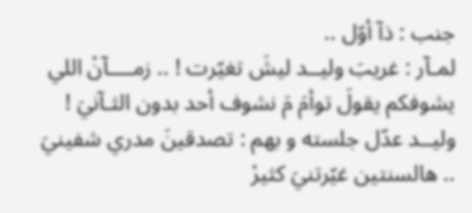جنب : ذآ أوّل ..
لمـآر : غريبَ وليــد ليشَ تغيّرت ! .. زمــــآنْ اللي يشوفكم يقولَ توأمَ مَ نشوف أحد بدون الثـآنيَ !
وليــد عدّل جلسته و بهم : تصدقينَ مدري شفينيَ .. هالسنتين غيّرتنيَ كثيرْ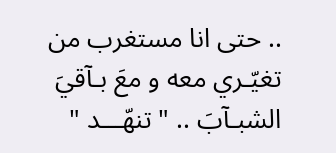.. حتى انا مستغرب من تغيّـري معه و معَ بـآقيَ الشبـآبَ .. " تنهّـــد "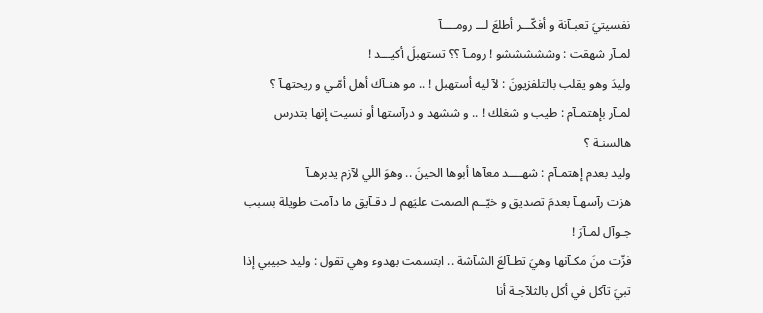نفسيتيَ تعبـآنة و أفكّـــر أطلعَ لـــ رومــــآ
لمـآر شهقت : وشششششو ! رومـآ ؟؟ تستهبلَ أكيـــد !
وليدَ وهو يقلب بالتلفزيونَ : لآ ليه أستهبل ! .. مو هنـآك أهل أمّـي و ريحتهـآ ؟
لمـآر بإهتمـآم : طيب و شغلك ! .. و ششهد و درآستها أو نسيت إنها بتدرس هالسنـة ؟
وليد بعدم إهتمـآم : شهــــد معآها أبوها الحينَ .. وهوَ اللي لآزم يدبرهـآ
هزت رآسهـآ بعدمَ تصديق و خيّــم الصمت عليَهم لـ دقـآيق ما دآمت طويلة بسبب جـوآل لمـآرَ !
فزّت منَ مكـآنها وهيَ تطـآلعَ الشآشة .. ابتسمت بهدوء وهي تقول : وليد حبيبي إذا تبيَ تآكل في أكل بالثلآجـة أنا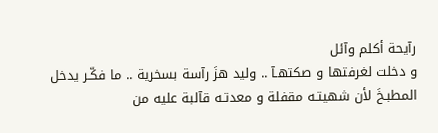رآيحة أكلم وآئل
و دخلت لغرفتها و صكتهـآ .. وليد هزَ رآسة بسخرية .. ما فكّـر يدخل المطبـخَ لأن شهيتـه مقفلة و معدتـه قآلبة عليه من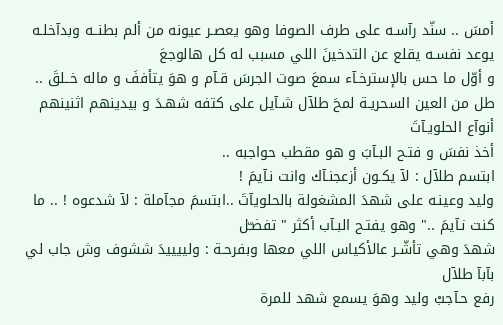أمسَ .. سنّد رآسـه على طرف الصوفا وهو يعصـر عيونه من ألم بطنــه وبدآخلـه يوعد نفسـه يقلع عن التدخينَ اللي مسبب له كل هالوجعَ
و أوّل ما حس بالإسترخـآء سمعَ صوت الجرسَ قـآم و هوَ يتأففَ و ماله خــلقَ .. طل من العين السحريـة لمحَ طلآل شـآيل على كتفه شهـدَ و بيدينهم اثنينهم أنوآع الحلويـآتَ
أخذ نفسَ و فتـح البـآبَ و هو مقطب حواجبه ..
ابتسم طلآل : لآ يكـون أزعجنـآك وانت نـآيمَ !
وليد وعينـه على شهدَ المشغولة بالحلويآتَ ..ابتسمَ مجآملة : لآ شدعوه ! .. ما كنت نـآيمَ .." وهو يفتـح البـآب أكثر " تفضـّل
شهدَ وهي تأشّـر عالأكياس اللي معها وبفرحـة : ولييييدَ ششوف وش جاب لي بآبآ طلآل
رفع حـآجبْ وليد وهوَ يسمع شهد للمرة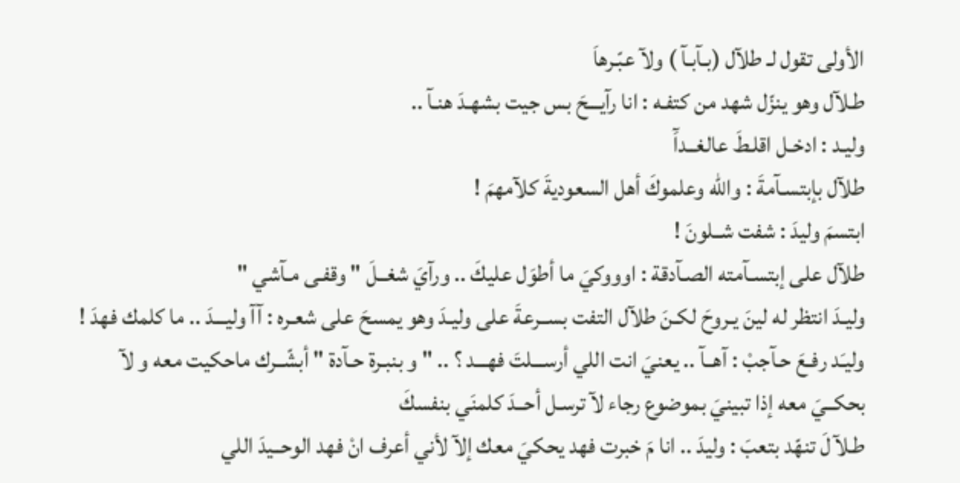الأولى تقول لـ طلآل (بـآبـآ ) ولآ عبّـرهاَ
طـلآل وهو ينزّل شهد من كتفـه : انا رآيـــحَ بس جيت بشهـدَ هنـآ ..
وليـد : ادخـل اقلـطَ عالغــدآَ
طلآل بإبتسـآمةَ : والله وعلموكَ أهل السعوديةَ كلآمهمَ !
ابتسمَ وليدَ : شفت شــلونَ !
طلآل على إبتسـآمته الصـآدقة : اوووكيَ ما أطوَل عليكَ .. ورآيَ شغــلَ " وقفـى مـآشي "
وليـدَ انتظر له لينَ يـروحَ لكـنَ طلآل التفت بســرعةَ على وليـدَ وهو يمسحَ على شعـره : آآ وليـــدَ .. ما كلمك فهدَ !
وليـَد رفـعَ حـآجبْ : آهــآ .. يعنيَ انت اللي أرســـلتَ فهـــد ؟ .. " و بنبـرة حـآدة " أبشّــرك ماحكيت معه و لآ بحكــيَ معه إذا تبينيَ بموضوع رجاء لآ ترسـل أحــدَ كلمنَي بنفسكَ
طـلآلَ تنهّد بتعبَ : وليدَ .. انا مَ خبرت فهد يحكيَ معك إلآ لأني أعرف انْ فهد الوحــيدَ اللي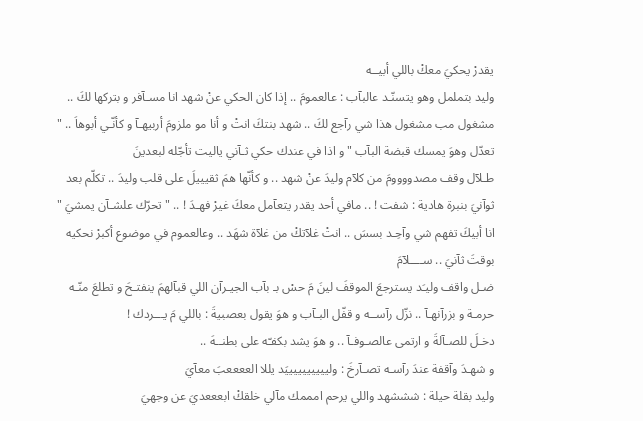يقدرْ يحكيَ معكْ باللي أبيــه
وليد بتململ وهو يتسنّـد عالبآب : عالعمومَ .. إذا كان الحكي عنْ شهد انا مسـآفر و بتركها لكَ .. مشغول مب مشغول هذا شي رآجع لكَ .. شهد بنتكَ انتْ و أنا مو ملزومَ أربيهـآ و كأنّـي أبوهاَ .. " تعدّل وهوَ يمسك قبضة البآب " و اذا في عندك حكي ثـآني ياليت تأجّله لبعدينَ
طـلآل وقف مصدوووومَ من كلآم وليدَ عنْ شهد .. و كأنّها همَ ثقيييلَ على قلب وليدَ .. تكلّم بعد ثوآنيَ بنبرة هادية : شفت ! .. مافي أحد يقدر يتعآمل معكَ غيرْ فهـدَ ! .. " تحرّك علشـآن يمشيَ " انا أبيكَ تفهم شي وآحِـد بسسَ .. انتْ غلآتكْ من غلآة شهَد .. وعالعموم في موضوع أكبرْ نحكيه بوقتَ ثآنيَ .. ســــلآمَ
ضـل واقف وليـَد يسترجعَ الموقفَ لينَ مَ حسْ بـ بآب الجيـرآن اللي قبآلهمَ ينفتـحَ و تطلعَ منّـه حرمـة و بزرآنهـآ .. نزّل رآســه و قفّل البـآب و هوَ يقول بعصبيةَ : باللي مَ يـــردك !
دخـلَ للصـآلةَ و ارتمى عالصـوفـآ .. و هوَ يشد بكفـّه على بطنــهَ ..
و شهـدَ وآقفة عندَ رآسـه تصـآرخَ : ولييييييييييَد يللا الععععبَ معآيَ
وليد بقلة حيلة : شششهد واللي يرحم امممك مآلي خلقكْ ابعععديَ عن وجهيَ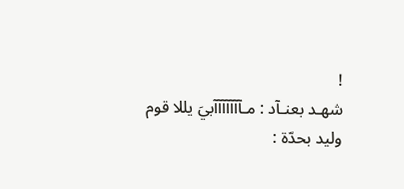!
شهـد بعنـآد : مـآآآآآآآبيَ يللا قوم
وليد بحدّة :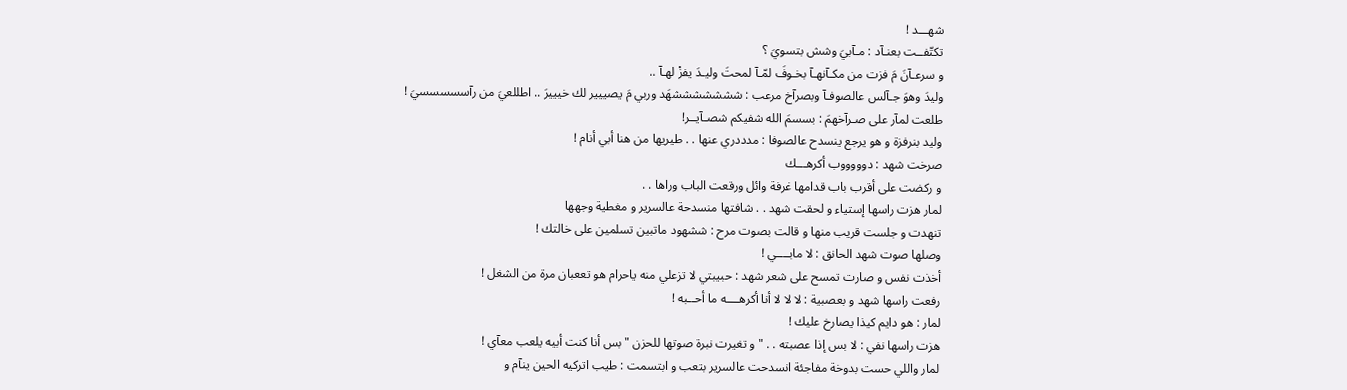شهـــد !
تكتّفــت بعنـآد : مـآبيَ وشش بتسويَ ؟
و سرعـآنَ مَ فزت من مكـآنهـآ بخـوفَ لمّـآ لمحتَ وليـدَ يفزْ لهـآ ..
وليدَ وهوَ جـآلس عالصوفـآ وبصرآخ مرعب : شششششششهَد وربي مَ يصييير لك خيييرَ .. اطللعيَ من رآسسسسسيَ !
طلعت لمآر على صـرآخهمَ : بسسمَ الله شفيكم شصـآيــر!
وليد بنرفزة و هو يرجع ينسدح عالصوفا : مدددري عنها . . طيريها من هنا أبي أنام !
صرخت شهد : دوووووب أكرهـــك
و ركضت على أقرب باب قدامها غرفة وائل ورقعت الباب وراها . .
لمار هزت راسها إستياء و لحقت شهد . . شافتها منسدحة عالسرير و مغطية وجهها
تنهدت و جلست قريب منها و قالت بصوت مرح : ششهود ماتبين تسلمين على خالتك !
وصلها صوت شهد الحانق : لا مابــــي !
أخذت نفس و صارت تمسح على شعر شهد : حبيبتي لا تزعلي منه ياحرام هو تععبان مرة من الشغل !
رفعت راسها شهد و بعصبية : لا لا لا أنا أكرهــــه ما أحــبه !
لمار : هو دايم كيذا يصارخ عليك !
هزت راسها نفي : لا بس إذا عصبته . . " و تغيرت نبرة صوتها للحزن " بس أنا كنت أبيه يلعب معآي !
لمار واللي حست بدوخة مفاجئة انسدحت عالسرير بتعب و ابتسمت : طيب اتركيه الحين ينآم و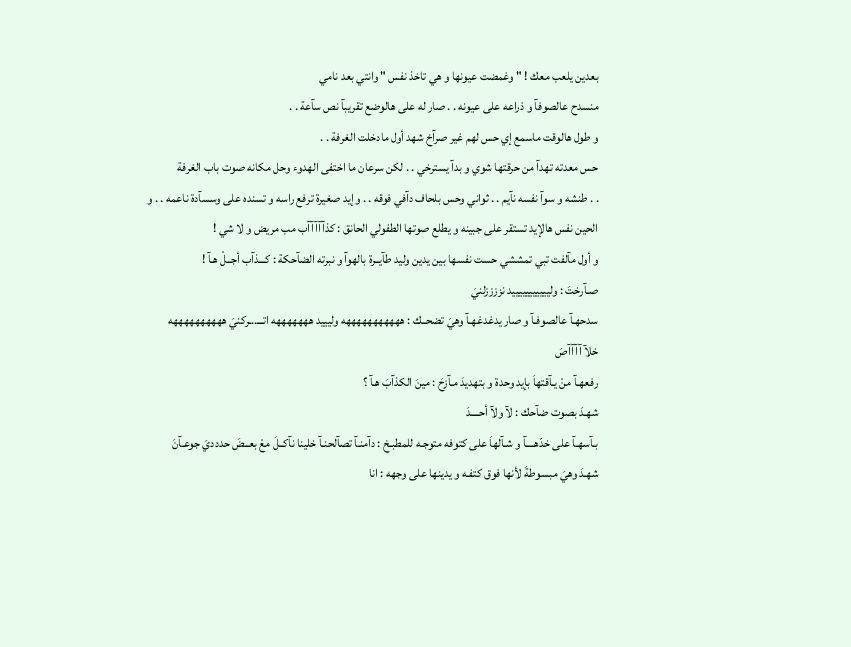بعدين يلعب معك ! " وغمضت عيونها و هي تاخذ نفس " وانتي بعد نامي
منسدح عالصوفآ و ذراعه على عيونه . . صار له على هالوضع تقريبآ نص سآعة . .
و طول هالوقت ماسمع إي حس لهم غير صرآخ شهد أول مادخلت الغرفة . .
حس معدته تهدآ من حرقتها شوي و بدآ يسترخي . . لكن سرعان ما اختفى الهدوء وحل مكانه صوت باب الغرفة
. . طنشه و سوآ نفسه نآيم . . ثواني وحس بلحاف دآفي فوقه . . وإيد صغيرة ترفع راسه و تسنده على وسسآدة ناعمه . . و الحين نفس هالإيد تستقر على جبينه و يطلع صوتها الطفولي الحانق : كذآآآآآب مب مريض و لا شي !
و أول مآلفت تبي تمششي حست نفسها بين يدين وليد طآيــرة بالهوآ و نبرته الضآحكة : كـــذآب أجــلْ هـآ !
صـآرختَ : وليييييييييييد نززززلنيَ
سدحهـآ عالصوفـآ و صار يدغدغهـآ وهيَ تضحــك : هههههههههههه وليييد هههههههه اتـــ..ـركنيَ ههههههههههه خلآآآآآصَ
رفعهـآ منْ يـآقتهاَ بإيد وحدة و بتهديدَ مـآزحَ : مينَ الكذآبَ هـآ ؟
شهـدَ بصوت ضآحك : لآ ولآ أحــــدَ
بـآسهـآ على خدّهــــآ و شـآلهاَ على كتوفه متوجـه للمطبـخ : دآمنـآ تصآلحنـآ خلينا نآكــلَ معْ بعــضَ حددديَ جوعـآنَ
شهـدَ وهيَ مبسوطةَ لأنها فوق كتفـه و يدينها على وجهه : انا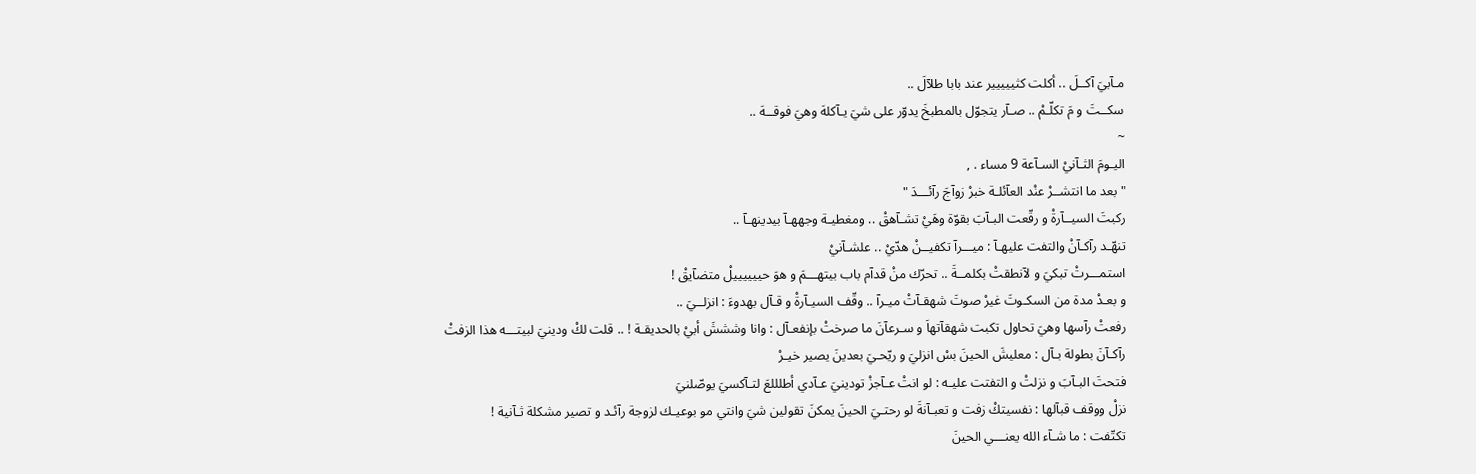مـآبيَ آكــلَ .. أكلت كثييييير عند بابا طلآلَ ..
سكــتَ و مَ تكلّـمْ .. صـآر يتجوّل بالمطبخَ يدوّر على شيَ يـآكلهَ وهيَ فوقــهَ ..
~
اليـومَ الثـآنيْ السـآعة 9 مساء . ,
" بعد ما انتشــرْ عنْد العآئلـة خبرْ زوآجَ رآئـــدَ "
ركبتَ السيــآرةْ و رقّعت البـآبَ بقوّة وهَيْ تشـآهقْ .. ومغطيـة وجههـآ بيدينهـآ ..
تنهّـد رآكـآنْ والتفت عليهـآ : ميـــرآ تكفيــنْ هدّيْ .. علشـآنيْ
استمـــرتْ تبكيَ و لآنطقتْ بكلمــةَ .. تحرّك منْ قدآم باب بيتهـــمَ و هوَ حييييييلْ متضآيقْ !
و بعـدْ مدة من السكـوتَ غيرْ صوتَ شهقـآتْ ميـرآ .. وقّف السيـآرةْ و قـآل بهدوءَ : انزلــيَ ..
رفعتْ رآسها وهيَ تحاول تكبت شهقآتهاَ و سـرعآنَ ما صرختْ بإنفعـآل : وانا وشششَ أبيْ بالحديقـة ! .. قلت لكْ ودينيَ لبيتـــه هذا الزفتْ
رآكـآنَ بطولة بـآل : معليشَ الحينَ بسْ انزليَ و ريّحـيَ بعدينَ يصير خيـرْ
فتحتَ البـآبَ و نزلتْ و التفتت عليـه : لو انتْ عـآجزْ تودينيَ عـآدي أطلللعَ لتـآكسيَ يوصّلنيَ
نزلْ ووقف قبآلها : نفسيتكْ زفت و تعبـآنةَ لو رحتـيَ الحينَ يمكنَ تقولين شيَ وانتي مو بوعيـك لزوجة رآئـد و تصير مشكلة ثـآنية !
تكتّفت : ما شـآء الله يعنـــي الحينَ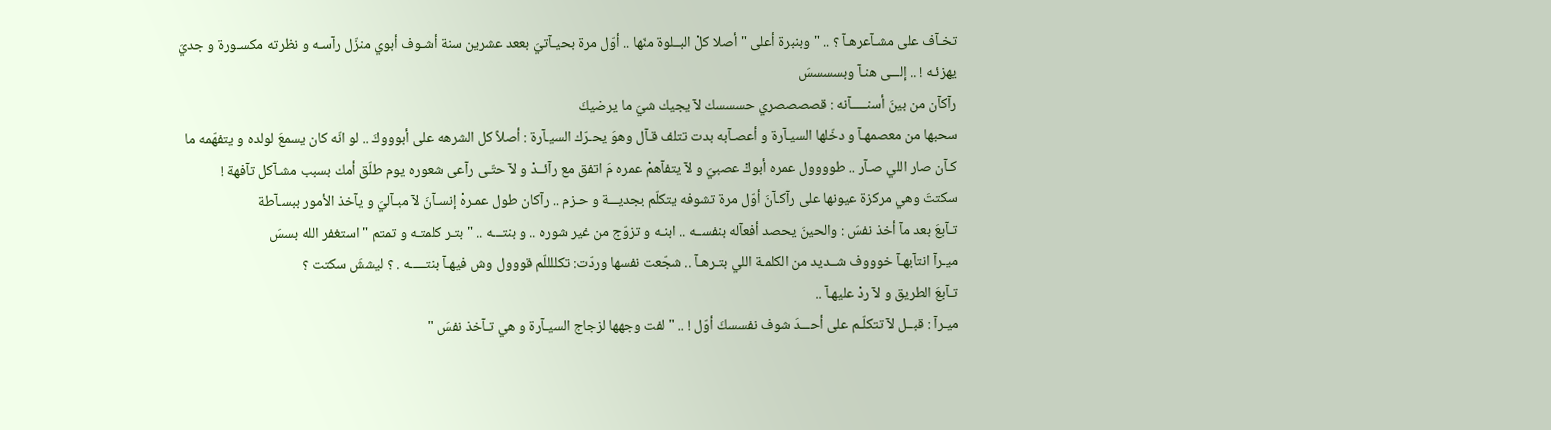تخـآف على مشـآعرهـآ ؟ .. " وبنبرة أعلى " أصلا كلْ البــلوة منّها .. أوّل مرة بحيـآتيَ بععد عشرين سنة أشـوف أبوي منزّل رآسـه و نظرته مكسـورة و جديَ يهزئـه ! .. إلـــى هنـآ وبسسسسَ
رآكآن من بينَ أسنـــــآنه : قصصصصري حسسسك لآ يجيك شيَ ما يرضيكَ
سحبها من معصمهـآ و دخّلها السيـآرة و أعصـآبه بدت تتلف قـآل وهوَ يحـرّك السيـآرة : أصلاً كل الشرهه على أبوووكَ .. لو انّه كان يسمعَ لولده و يتفهّمه ما كـآن صار اللي صـآر .. طوووول عمره أبوكْ عصبيَ و لآ يتفآهمْ عمره مَ اتفق مع رآئــدْ و لآ حتّـى رآعى شعوره يوم طلّق أمك بسبب مشـآكل تآفهة !
سكتتَ وهي مركزة عيونها على رآكـآنَ أوّل مرة تشوفه يتكلّم بجديـــة و حـزم .. رآكان طول عمـرهْ إنسـآنَ لآ مبـآليَ و يآخذ الأمور ببسـآطة
تـآبعَ بعد مآ أخذ نفسَ : والحينَ يحصد أفعآله بنفســه .. ابنـه و تزوّج من غير شوره .. و بنتـــه .. " بتـر كلمتـه و تمتم " استغفر الله بسسَ
ميـرآ انتآبهـآ خوووف شــديد من الكلمـة اللي بتـرهـآ .. شجّعت نفسها وردّت: تكللللّم قووول وش فيهـآ بنتـــــه . ؟ ليششَ سكتت ؟
تـآبعَ الطريق و لآ ردْ عليهـآ ..
ميـرآ : قبــل لآ تتكلّـم على أحـــدَ شوف نفسسكَ أوّل ! .. " لفت وجهها لزجاج السيـآرة و هي تـآخذ نفسَ "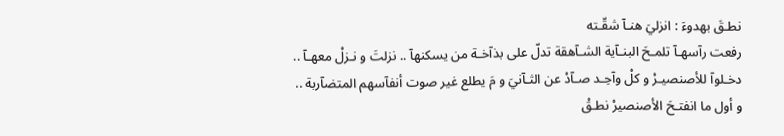نطـقَ بهدوءَ : انزليَ هنـآ شقّـته
رفعت رآسهـآ تلمـحَ البنـآية الشـآهقة تدلّ على بذآخـة من يسكنهآ .. نزلتَ و نـزلْ معهـآ ..
دخـلوآ للأصنصيـرْ و كلْ وآحِـد صـآدْ عن الثـآنيَ و مَ يطلع غير صوت أنفآسهم المتضآربة ..
و أول ما انفتـحَ الأصنصيرْ نطـقْ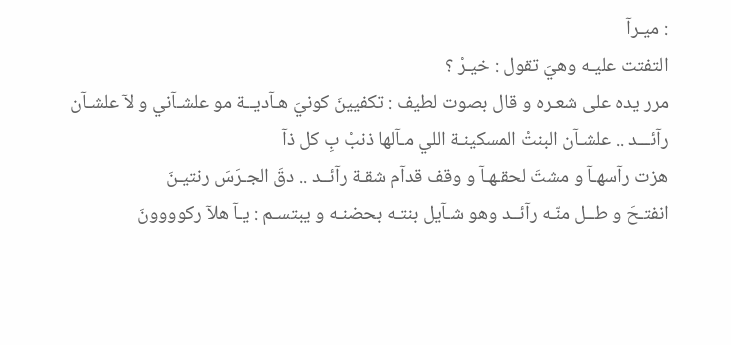: ميـرآ
التفتت عليـه وهيَ تقول : خيـرْ ؟
مرر يده على شعـره و قال بصوت لطيف : تكفيينَ كونيَ هـآديــة مو علشـآني و لآ علشـآن رآئـــد .. علشـآن البنتْ المسكينـة اللي مـآلها ذنبْ بِ كل ذآ
هزت رآسهـآ و مشتَ لحقـهـآ و وقف قدآم شقـة رآئــد .. دقَ الجـرَسَ رنتيـنَ
انفتـحَ و طــل منّـه رآئــد وهو شـآيل بنتـه بحضنـه و يبتسـم : يـآ هلآ ركوووونَ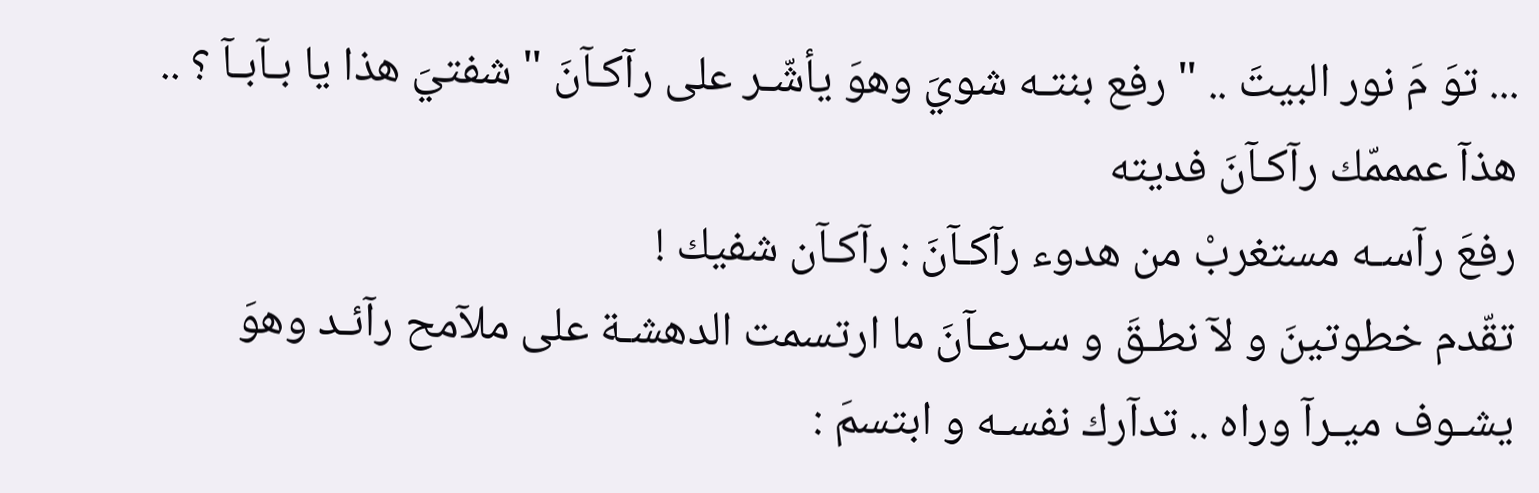... توَ مَ نور البيتَ .. " رفع بنتـه شويَ وهوَ يأشّـر على رآكـآنَ " شفتيَ هذا يا بـآبـآ ؟ .. هذآ عمممّك رآكـآنَ فديته
رفعَ رآسـه مستغربْ من هدوء رآكـآنَ : رآكـآن شفيك !
تقّدم خطوتينَ و لآ نطـقَ و سـرعـآنَ ما ارتسمت الدهشـة على ملآمح رآئـد وهوَ يشـوف ميـرآ وراه .. تدآرك نفسـه و ابتسمَ :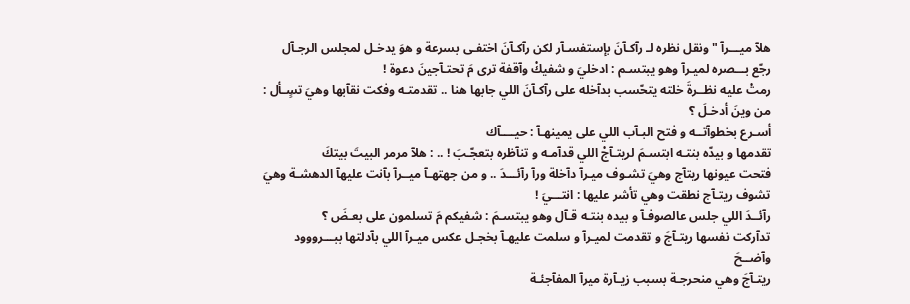هلآ ميـــرآ " ونقل نظره لـ رآكـآنَ بإستفسـآر لكن رآكـآنَ اختفـى بسرعة و هوَ يدخـل لمجلس الرجـآل
رجّع بـــصره لميـرآ وهو يبتسـم : ادخليَ و شفيكْ وآقفة ترى مَ تحتـآجينَ دعوة !
رمتْ عليه نظــرةَ خلته يتحّسب بدآخله على رآكـآنَ اللي جابها هنا .. تقدمتـه وفكت نقآبها وهيَ تسٍـأل : من وينَ أدخـلَ ؟
أسـرع بخطوآتــه و فتح البـآب اللي على يمينهـآ : حيــــآك
تقدمها و بيدّه بنتـه ابتسـمَ لريتـآجْ اللي قدآمـه و تنآظره بتعجّـبَ ! .. : هلآ مرمر البيتَ بيتكَ
فتحت عيونها ريتآج وهيَ تشـوف ميـرآ دآخلة ورآ رآئـــدَ .. و من جهتهـآ ميــرآ بآنت عليهآ الدهشـة وهيَ تشوف ريتـآج نطقت وهي تأشر عليها : انتـــيَ !
رآئــدَ اللي جلس عالصوفـآ و بيده بنتـه قـآل وهو يبتسـمَ : شفيكم مَ تسلمون على بعـضَ ؟
تدآركت نفسها ريتـآجَ و تقدمت لميـرآ و سلمت عليهـآ بخجـل عكس ميـرآ اللي بآدلتها ببـــرووود وآضــحَ
ريتـآجَ وهي منحرجـة بسبب زيـآرة ميرآ المفآجئـة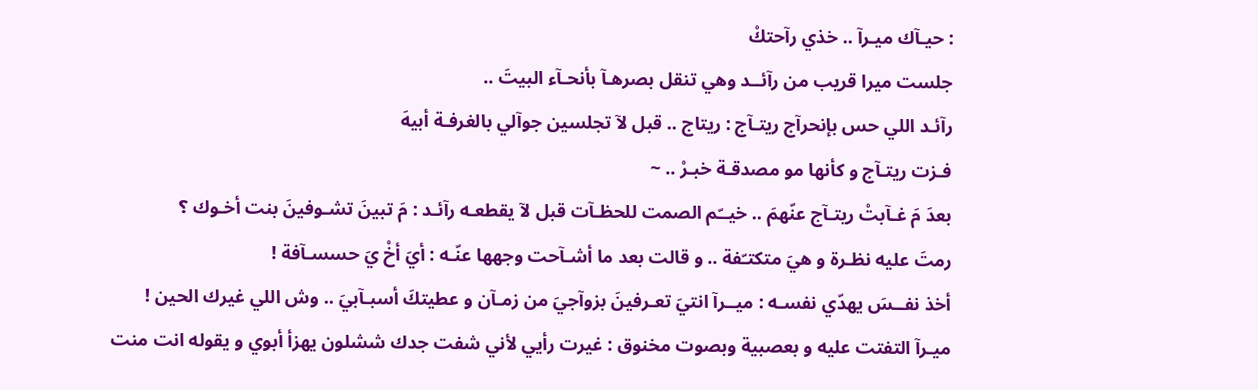: حيـآك ميـرآ .. خذي رآحتكْ
جلست ميرا قريب من رآئــد وهي تنقل بصرهـآ بأنحـآء البيتَ ..
رآئـد اللي حس بإنحرآج ريتـآج : ريتاج .. قبل لآ تجلسين جوآلي بالغرفـة أبيهَ
فـزت ريتـآج و كأنها مو مصدقـة خبـرْ .. ~
بعدَ مَ غـآبتْ ريتـآج عنّهمَ .. خيــّم الصمت للحظـآت قبل لآ يقطعـه رآئـد : مَ تبينَ تشـوفينَ بنت أخـوك ؟
رمتَ عليه نظـرة و هيَ متكتـّفة .. و قالت بعد ما أشـآحت وجهها عنّـه : أيَ أخْ يَ حسسـآفة !
أخذ نفــسَ يهدّي نفسـه : ميــرآ انتيَ تعـرفينَ بزوآجيَ من زمـآن و عطيتكَ أسبـآبيَ .. وش اللي غيرك الحين !
ميـرآ التفتت عليه و بعصبية وبصوت مخنوق : غيرت رأيي لأني شفت جدك ششلون يهزأ أبوي و يقوله انت منت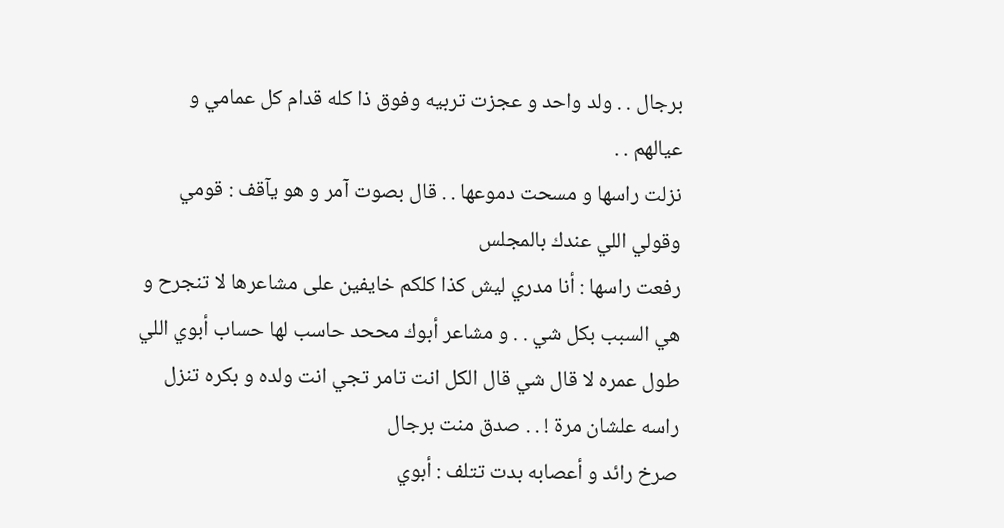برجال . . ولد واحد و عجزت تربيه وفوق ذا كله قدام كل عمامي و عيالهم . .
نزلت راسها و مسحت دموعها . . قال بصوت آمر و هو يآقف : قومي وقولي اللي عندك بالمجلس
رفعت راسها : أنا مدري ليش كذا كلكم خايفين على مشاعرها لا تنجرح و هي السبب بكل شي . . و مشاعر أبوك مححد حاسب لها حساب أبوي اللي طول عمره لا قال شي قال الكل انت تامر تجي انت ولده و بكره تنزل راسه علشان مرة ! . . صدق منت برجال
صرخ رائد و أعصابه بدت تتلف : أبوي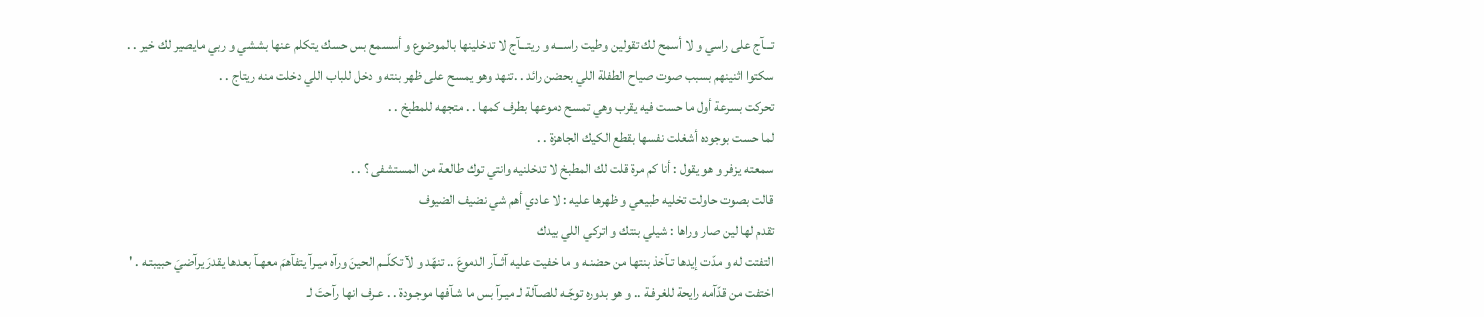تـــآج على راسي و لا أسمح لك تقولين وطيت راســـه و ريتـــآج لا تدخلينها بالموضوع و أسسمع بس حسك يتكلم عنها بششي و ربي مايصير لك خير . .
سكتوا اثنينهم بسبب صوت صياح الطفلة اللي بحضن رائد . .تنهد وهو يمسح على ظهر بنته و دخل للباب اللي دخلت منه ريتاج . .
تحركت بسرعة أول ما حست فيه يقرب وهي تمسح دموعها بطرف كمها . . متجهه للمطبخ . .
لما حست بوجوده أشغلت نفسها بقطع الكيك الجاهزة . .
سمعته يزفر و هو يقول : أنا كم مرة قلت لك المطبخ لا تدخلنيه وانتي توك طالعة من المستشفى ؟ . .
قالت بصوت حاولت تخليه طبيعي و ظهرها عليه : لا عادي أهم شي نضيف الضيوف
تقدم لها لين صار وراها : شيلي بنتك و اتركي اللي بيدك
التفتت له و مدّت إيدها تـآخذ بنتها من حضنـه و ما خفيت عليه آثــآر الدموعَ .. تنهّد و لآ تكلّــم الحينَ ورآه ميـرآ يتفآهمَ معهـآ بعدها يقدرَ يرآضيَ حبيبتـه . '
اختفت من قدّآمه رايحة للغرفـة .. و هو بدوره توجّـه للصـآلة لـ ميـرآ بس ما شـآفها موجـودة . . عـرف انها رآحتَ لـ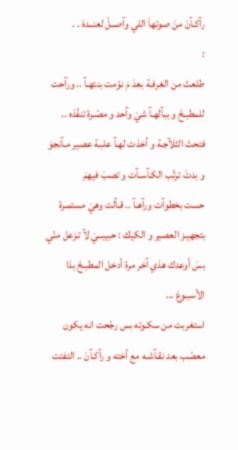رآكـآنَ منَ صوتهاَ اللي وآصــلْ لعنــدهْ . .
:
طلعتَ من الغرفـة بعدَ مَ نوّمت بنتهـآ .. ورآحت للمطبـخَ و ببآلهـآ شيَ وآحد و مصّـرة تنفّذه .. فتحتَ الثلآجـة و أخذت لهـآ علبـة عصير مـآنجوَ و بدتَ ترتّب الكـآسـآت و تصبَ فيهمَ
حست بخطوآت ورآهـآ .. قـآلت وهيَ مستمـرة بتجهيـز العصير و الكيك : حبيبــيَ لآ تـزعل منّي بسَ أوعدك هذي آخر مرة أدخل المطبـخَ بذا الأسبـوعَ ...
استغربت من سكـوته بس رجّحت انه يكون معصّب بعد نقـآشـه مع أخته و رآكـآنَ .. التفتت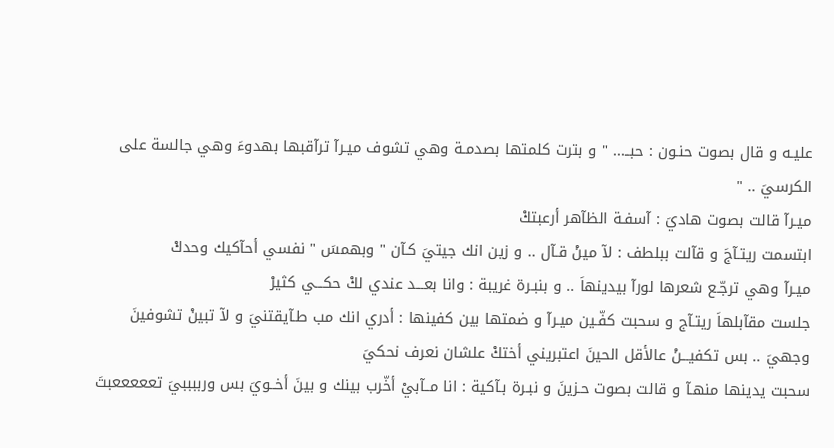عليـه و قال بصوت حنـون : حبــ... " و بترت كلمتها بصدمـة وهي تشوف ميـرآ ترآقبها بهدوءَ وهي جالسة على الكرسيَ .. "
ميـرآ قالت بصوت هاديَ : آسفـة الظآهر أرعبتكْ
ابتسمت ريتـآجَ و قآلت ببلطف : لآ مينْ قـآل .. و زين انك جيتيَ كـآن " وبهمسَ " نفسي أحآكيك وحدكْ
ميـرآ وهي ترجّـع شعرها لورآ بيدينهاَ .. و بنبـرة غريبة : وانا بعـــد عندي لكْ حكـــي كثيرْ
جلست مقآبلهاَ ريتـآج و سحبت كفّـين ميـرآ و ضمتها بين كفينها : أدري انك مب طـآيقتنيَ و لآ تبينْ تشوفينَ وجهيَ .. بس تكفيـــنْ عالأقل الحينَ اعتبريني أختكْ علشان نعرف نحكيَ
سحبت يدينها منهـآ و قالت بصوت حـزينَ و نبـرة بـآكية : انا مــآبيْ أخّرب بينك و بينَ أخــويَ بس ورببببيَ تعععععبتَ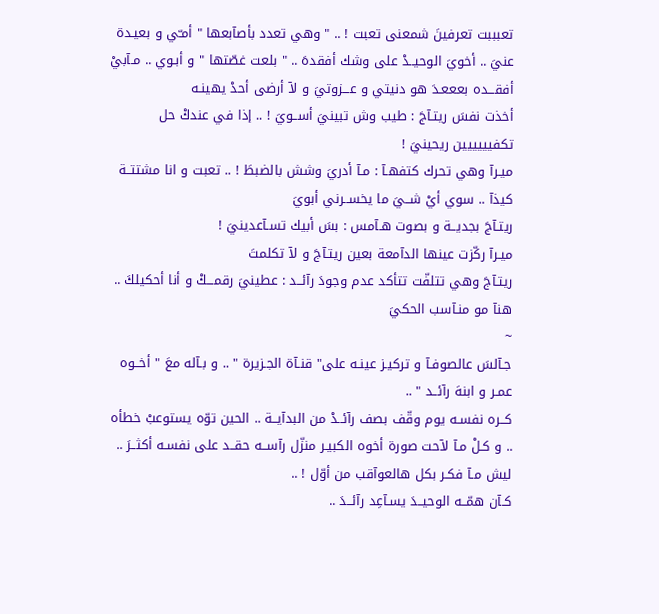تعبببت تعرفينَ شمعنى تعبت ! .. " وهي تعدد بأصآبعها " أمـّي و بعيـدة عنيَ .. أخويَ الوحيــدْ على وشك أفقدهَ .. " بلعت غصّتها " و أبـوي .. مـآبيْ أفقـــده بعععـدَ هو دنيتي و عـــزوتيَ و لآ أرضى أحدْ يهينـه
أخذت نفسَ ريتـآجَ : طيب وش تبينيَ أســويَ ! .. إذا في عندكْ حل تكفيييييين ريحينيَ !
ميـرآ وهي تحرك كتفهـآ : مـآ أدريَ وشش بالضبطَ ! .. تعبت و انا مشتتــة كيذآ .. سوي أيْ شــيَ ما يخســرني أبويَ
ريتـآجَ بجديــة و بصوت هـآمس : بسَ أبيك تسـآعدينيَ !
ميـرآ ركّزت عينها الدآمعة بعين ريتـآجَ و لآ تكلمتَ
ريتـآجَ وهي تتلفّت تتأكد عدم وجودَ رآئــد : عطينيَ رقمـــكْ و أنا أحكيلكَ .. هنآ مو منـآسب الحكيَ
~
جـآلسَ عالصوفـآ و تركيـز عينـه على" قنـآة الجـزيرة " .. و بـآله معَ " أخــوه عمـر و ابنهَ رآئــد " ..
كــره نفسـه يوم وقّف بصف رآئــدْ من البدآيــة .. الحين توّه يستوعبْ خطأه .. و كـلْ مـآ لآحت صورة أخوه الكبيـر منزّل رآســه حقــد على نفسـه أكثــرَ .. ليش مـآ فكـر بكل هالعوآقب من أوّل ! ..
كـآن همّــه الوحيــدَ يسـآعِد رآئــدَ ..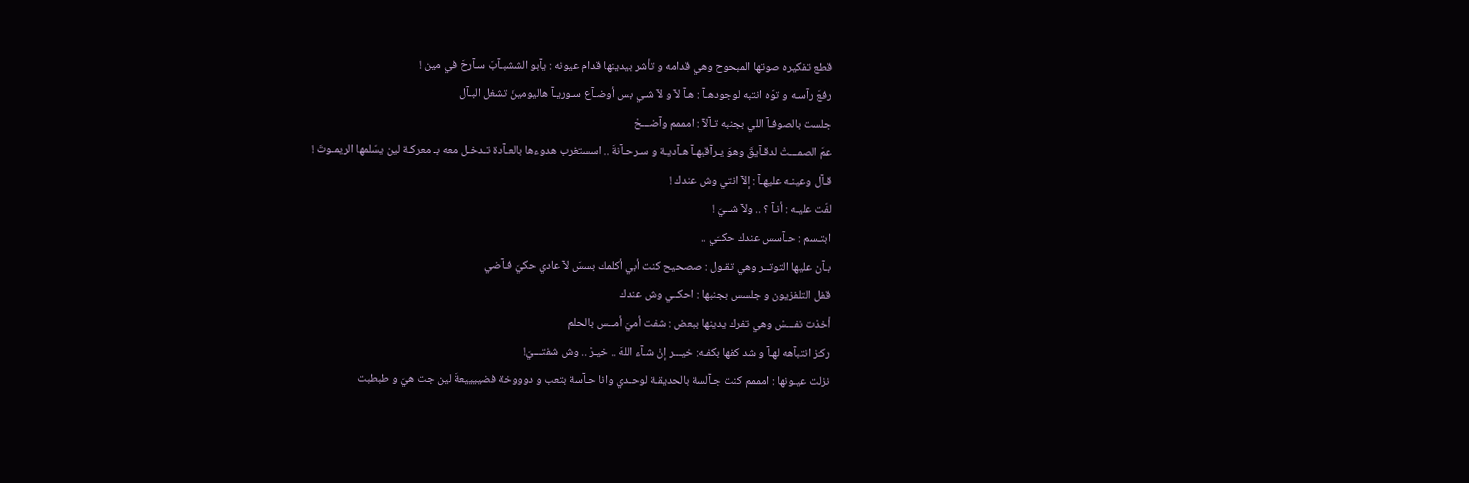قطع تفكيره صوتها المبحوح وهي قدامه و تأشر بيدينها قدام عيونه : يآبو الششبـآبَ سـآرحَ في مين !
رفعَ رآسـه و توّه انتبه لوجودهـآ : هـآ لآ و لآ شـي بس أوضـآع سـوريـآ هاليومينَ تشغل البـآل
جلست بالصوفـآ اللي بجنبه تـآلآ : امممم وآضـــحْ
عمَ الصمـــتْ لدقـآيقَ وهوَ يـرآقبهـآ هـآديـة و سـرحـآنةَ .. اسستغرب هدوءها بالعـآدة تـدخـل معه بـ معركـة لين يسّلمها الريمـوتَ !
قـآل وعينـه عليهـآ : إلآ انتي وش عندك !
لفّت عليـه : أنـآ ؟ .. ولآ شــيَ !
ابتـسم : حـآسس عندك حكــَي ..
بـآن عليها التوتــر وهي تقـول : صصحيح كنت أبي أكلمك بسسَ لآ عادي حكيَ فـآضي
قفل التلفزيون و جلسس بجنبها : احكــي وش عندك
أخذت نفـــسْ وهي تفرك يدينها ببعض : شفت أميَ أمــس بالحلم
ركـّز انتبآهه لهـآ و شد كفها بكفـه: خيـــر إنْ شـآء اللهَ .. خيـرْ .. وش شفتـــيَ!
نزلت عيـونها : امممم كنت جـآلسة بالحديقـة لوحـدي وانا حـآسة بتعب و دوووخة فضييييعةَ لين جت هيَ و طبطبت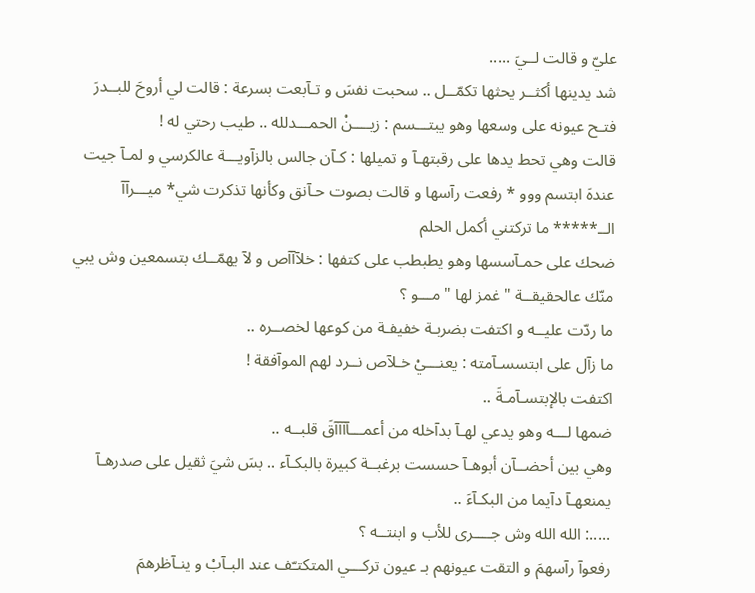عليّ و قالت لــيَ .....
شد يدينها أكثــر يحثها تكمّــل .. سحبت نفسَ و تـآبعت بسرعة : قالت لي أروحَ للبــدرَ
فتـح عيونه على وسعها وهو يبتـــسم : زيــــنْ الحمـــدلله .. طيب رحتي له !
قالت وهي تحط يدها على رقبتهـآ و تميلها : كـآن جالس بالزآويـــة عالكرسي و لمـآ جيت عندهَ ابتسم ووو * رفعت رآسها و قالت بصوت حـآنق وكأنها تذكرت شي* ميـــرآآ الــ***** ما تركتني أكمل الحلم
ضحك على حمـآسسها وهو يطبطب على كتفها : خلآآآص و لآ يهمّــك بتسمعين وش يبي منّك عالحقيقــة " غمز لها " مـــو ؟
ما ردّت عليــه و اكتفت بضربـة خفيفـة من كوعها لخصــره ..
ما زآل على ابتسسـآمته : يعنـــيْ خـلآص نــرد لهم الموآفقة !
اكتفت بالإبتسـآمـةَ ..
ضمها لـــه وهو يدعي لهـآ بدآخله من أعمـــآآآآقَ قلبــه ..
وهي بين أحضــآن أبوهـآ حسست برغبــة كبيرة بالبكـآء .. بسَ شيَ ثقيل على صدرهـآ يمنعهـآ دآيما من البكـآءَ ..
.....: الله الله وش جــــرى للأب و ابنتــه ؟
رفعوآ رآسهمَ و التقت عيونهم بـ عيون تركـــي المتكتـّف عند البـآبْ و ينـآظرهمَ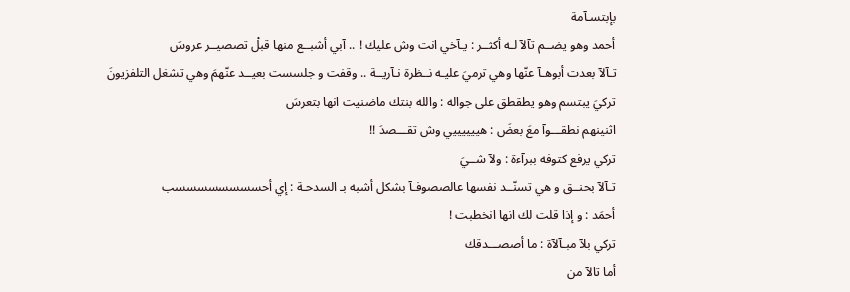بإبتسـآمة
أحمد وهو يضــم تآلآ لـه أكثــر : يـآخي انت وش عليك ! .. آبي أشبــع منها قبلْ تصصيــر عروسَ
تـآلآ بعدت أبوهـآ عنّها وهي ترميَ عليـه نــظرة نـآريــة .. وقفت و جلسست بعيــد عنّهمَ وهي تشغل التلفزيونَ
تركيَ يبتسم وهو يطقطق على جواله : والله بنتك ماضنيت انها بتعرسَ
اثنينهم نطقـــوآ معَ بعضَ : هييييييي وش تقـــصدَ !!
تركي يرفع كتوفه ببرآءة : ولآ شــيَ
تـآلآ بحنــق و هي تسنّــد نفسها عالصصوفـآ بشكل أشبه بـ السدحـة : إي أحسسسسسسسسب
أحمَد : و إذا قلت لك انها انخطبت !
تركي بلآ مبـآلآة : ما أصصـــدقك
أما تالآ من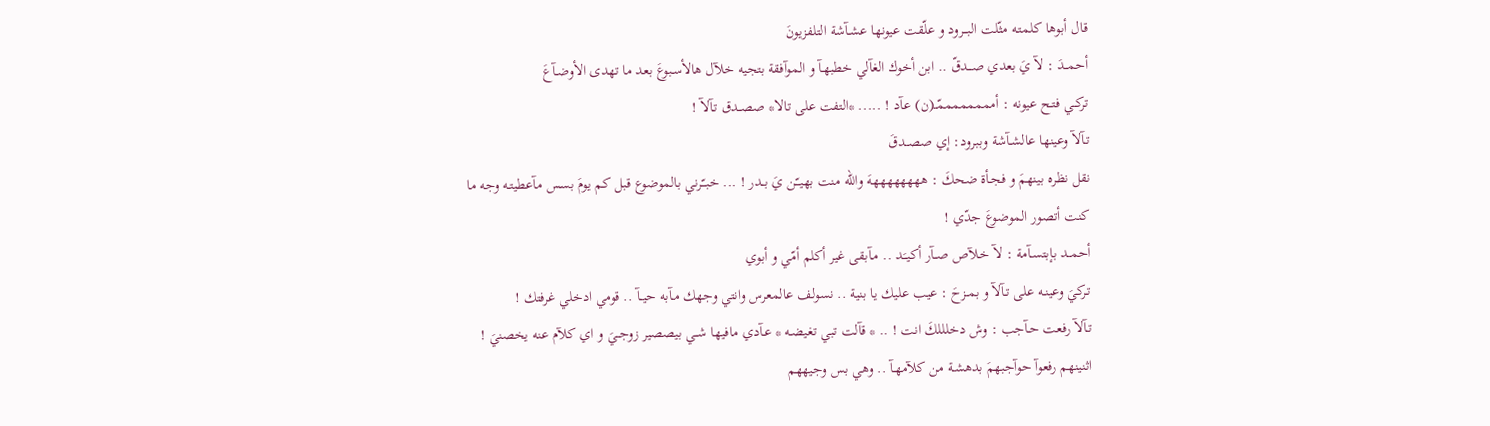قال أبوها كلمتـه مثّلت البـــرود و علّقت عيونها عشـآشة التلفزيونَ
أحمــدَ : لآ يَ بعدي صـــدقّ .. ابن أخوك الغآلي خطبهـآ و الموآفقة بتجيه خلآل هالأسـبوعَ بعد ما تهدى الأوضـآعَ
تركــي فتـح عيونه : أممممممممّــ(ن) عآد ! ..... *التفت على تالا* صصــدق تـآلآ !
تـآلآ وعينها عالشـآشة وببرود: إي صصــدقَ
نقل نظره بينهمَ و فجـأة ضحكَ : هههههههههَ والله منت بهيــّن يَ بــدر ! ... خبــّرني بالموضوع قبل كم يومَ بسس مآعطيتـه وجه ما كنت أتصور الموضوعَ جدّي !
أحمــد بإبتسـآمة : لآ خـلآص صــآر أكيــَد .. مـآبقى غير أكلم أمّي و أبوي
تـركيَ وعينـه على تـآلآ و بمــزحَ : عيب عليك يا بنية .. نسولف عالمعرس وانتي وجهك مـآبه حيــآ .. قومي ادخلي غرفتك !
تـآلآ رفعت حـآجب : وش دخلللكَ انت ! .. * قآلت تبي تغيضـه * عـآدي مافيها شــي بيصصير زوجــيَ و اي كلآم عنه يخصنيَ !
اثنينهم رفعوآ حوآجبهمَ بدهشـة من كلآمهـآ .. وهي بس وجيههم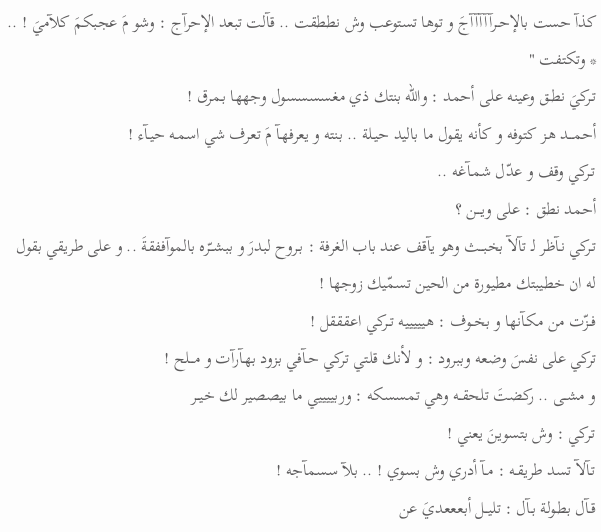كذآ حست بالإحــرآآآآآجَ و توها تستوعب وش نططقت .. قآلت تبعد الإحرآج : وشو مَ عجبكمَ كلآميَ ! .. * وتكتفت "
تـركيَ نطـق وعينه على أحمد : والله بنتك ذي مغسسسسول وجهها بـمرق !
أحمـــد هـز كتوفه و كأنه يقول ما باليد حيـلة .. بنته و يعرفهـآ مَ تعرف شي اسمـه حيـآء !
تـركي وقف و عدّل شمـآغه ..
أحمد نطق : على ويـــن ؟
تـركي نـآظر لـ تآلآ بخبـــث وهو يآقف عند باب الغرفة : بـروح لبدرَ و ببشــّره بالموآففقةَ .. و على طريقي بقول له ان خطيبتك مطيورة من الحين تسمّيك زوجها !
فــزّت من مكـآنها و بخــوف : هيييييه تــركي اعقققل !
تركي على نفسَ وضعه وببرود : و لأنك قلتي تركي حـآفي بزود بهـآرآت و مـــلح !
و مشــى .. ركضتَ تلحقــه وهي تمسسكه : وربييييي ما بيصصير لك خيــر
تـركي : وش بتسوينَ يعني !
تـآلآ تسد طريقـه : مـآ أدري وش بسوي ! .. بلآ سسمآجه !
قـآل بطـولة بـآل : تليــل أبعععديَ عن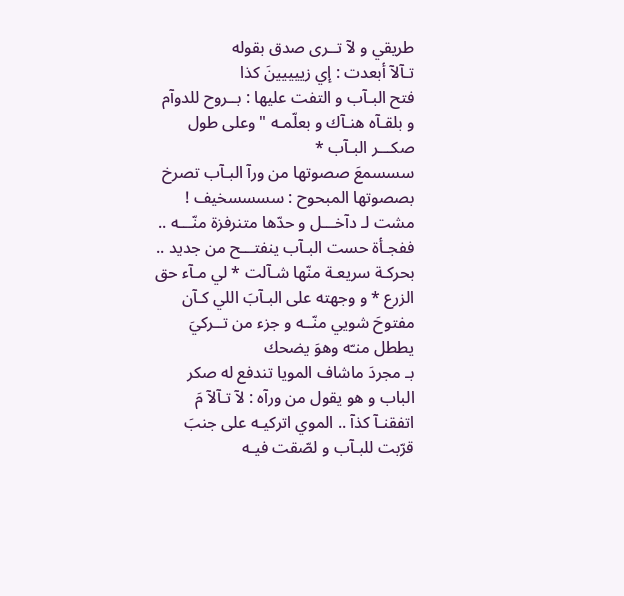طريقي و لآ تــرى صدق بقوله
تـآلآ أبعدت : إي زييييينَ كذا
فتح البـآب و التفت عليها : بــروح للدوآم و بلقـآه هنـآك و بعلّمـه " وعلى طول صكـــر البـآب *
سسسمعَ صصوتها من ورآ البـآب تصرخ بصصوتها المبحوح : سسسسخيف !
مشت لـ دآخـــل و حدّها متنرفزة منّـــه .. ففجـأة حست البـآب ينفتـــح من جديد .. بحركـة سريعـة منّها شـآلت * لي مـآء حق الزرع * و وجهته على البـآبَ اللي كـآن مفتوحَ شويي منّــه و جزء من تــركيَ يططل منـّه وهوَ يضحك
بـ مجردَ ماشاف المويا تندفع له صكر الباب و هو يقول من ورآه : لآ تـآلآ مَ اتفقنـآ كذآ .. الموي اتركيـه على جنبَ
قرّبت للبـآب و لصّقت فيـه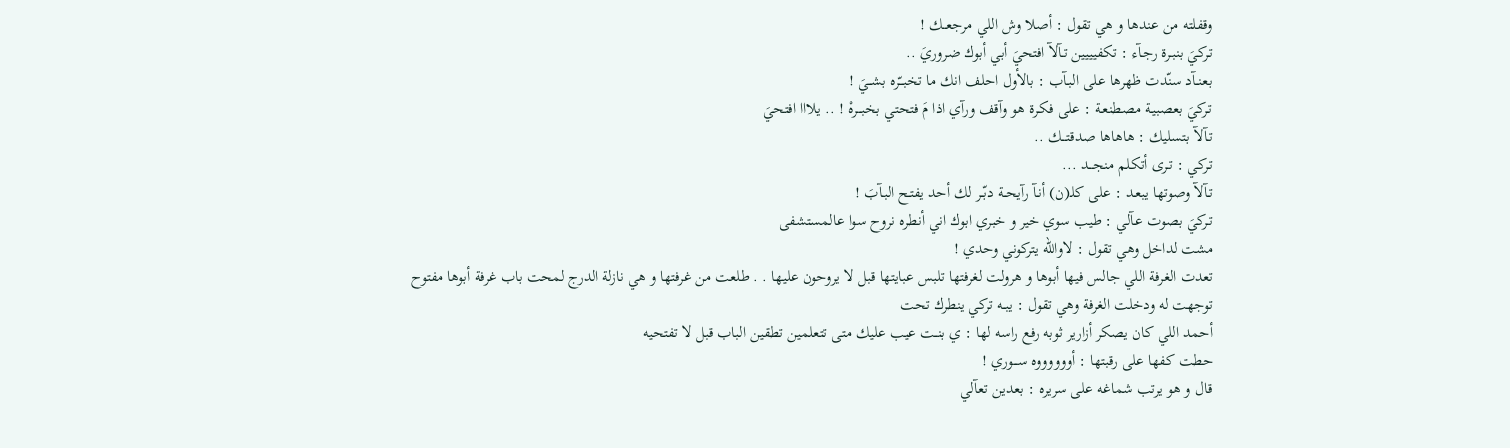وقفلته من عندها و هي تقول : أصلا وش اللي مرجعــك !
تـركيَ بنبـرة رجـآء : تكفيييين تـآلآ افتحيَ أبي أبوك ضروريَ ..
بعنــآد سنّدت ظهرها على البـآب : بالأول احلف انك ما تخبــّره بشــيَ !
تـركيَ بعصبيـة مصطنعـة : على فكـرة هو وآقف ورآي اذا مَ فتحتي بخبـــرهْ ! .. يلااا افتحيَ
تـآلآ بتسليك : هاهاها صدقتـــك ..
تـركي : تـرى أتكلم منجـــد ...
تـآلآ وصوتها يبعـد : على كلـ(ن) أنـآ رآيحــة دبّــر لك أحد يفتـح البـآبَ !
تـركيَ بصوت عـآلي : طيب سوي خير و خبري ابوك اني أنطره نروح سوا عالمستشفى
مشت لداخل وهي تقول : لاوالله يتركوني وحدي !
تعدت الغرفة اللي جالس فيها أبوها و هرولت لغرفتها تلبس عبايتها قبل لا يروحون عليها . . طلعت من غرفتها و هي نازلة الدرج لمحت باب غرفة أبوها مفتوح توجهت له ودخلت الغرفة وهي تقول : يبــه تركي ينطرك تحت
أحمد اللي كان يصكر أزارير ثوبه رفع راسه لها : ي بنــت عيب عليك متى تتعلمين تطقين الباب قبل لا تفتحيه
حطت كفها على رقبتها : أووووووه ســـوري !
قال و هو يرتب شماغه على سريره : بعدين تعآلي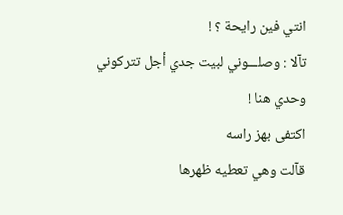انتي فين رايحة ؟ !
تآلا : وصلـــوني لبيت جدي أجل تتركوني وحدي هنا !
اكتفى بهز راسه
قآلت وهي تعطيه ظهرها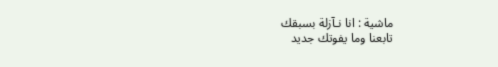ماشية : انا نـآزلة بسبقك
تابعنا وما يفوتك جديد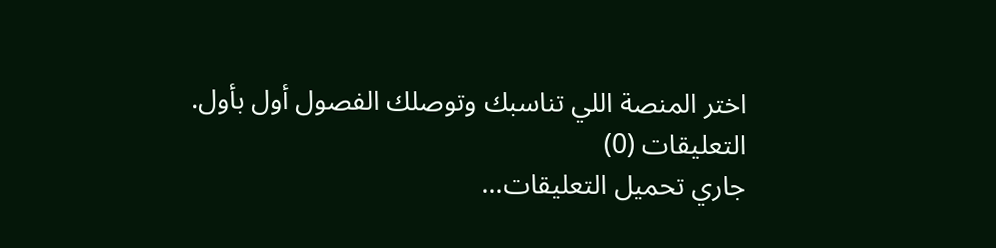اختر المنصة اللي تناسبك وتوصلك الفصول أول بأول.
التعليقات (0)
جاري تحميل التعليقات...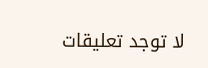لا توجد تعليقات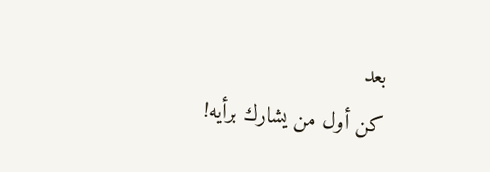بعد
كن أول من يشارك برأيه!